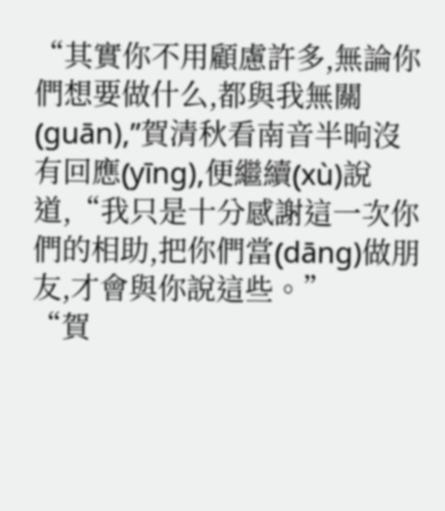“其實你不用顧慮許多,無論你們想要做什么,都與我無關(guān),”賀清秋看南音半晌沒有回應(yīng),便繼續(xù)說道,“我只是十分感謝這一次你們的相助,把你們當(dāng)做朋友,才會與你說這些。”
“賀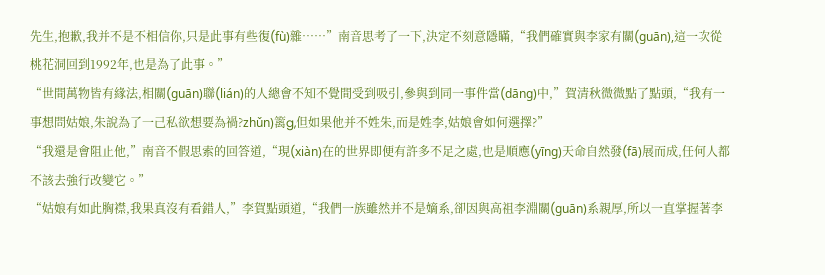先生,抱歉,我并不是不相信你,只是此事有些復(fù)雜……”南音思考了一下,決定不刻意隱瞞,“我們確實與李家有關(guān),這一次從桃花洞回到1992年,也是為了此事。”
“世間萬物皆有緣法,相關(guān)聯(lián)的人總會不知不覺間受到吸引,參與到同一事件當(dāng)中,”賀清秋微微點了點頭,“我有一事想問姑娘,朱說為了一己私欲想要為禍?zhǔn)篱g,但如果他并不姓朱,而是姓李,姑娘會如何選擇?”
“我還是會阻止他,”南音不假思索的回答道,“現(xiàn)在的世界即便有許多不足之處,也是順應(yīng)天命自然發(fā)展而成,任何人都不該去強行改變它。”
“姑娘有如此胸襟,我果真沒有看錯人,”李賀點頭道,“我們一族雖然并不是嫡系,卻因與高祖李淵關(guān)系親厚,所以一直掌握著李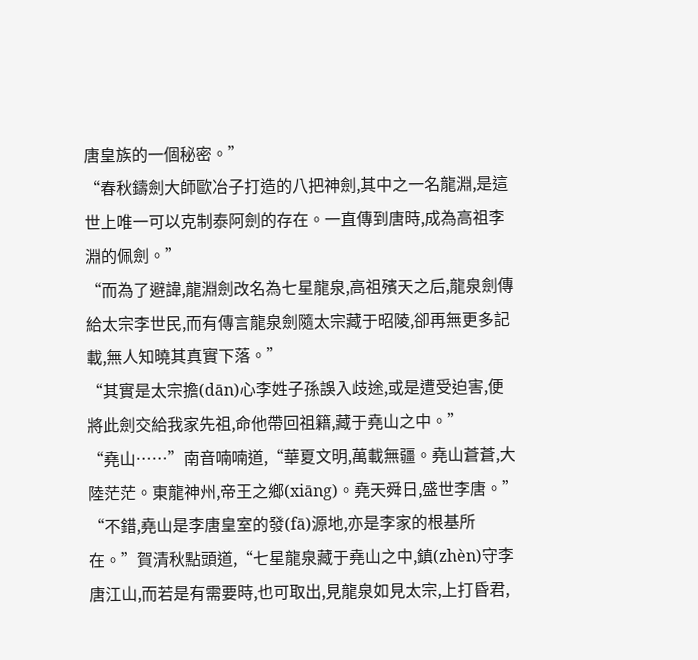唐皇族的一個秘密。”
“春秋鑄劍大師歐冶子打造的八把神劍,其中之一名龍淵,是這世上唯一可以克制泰阿劍的存在。一直傳到唐時,成為高祖李淵的佩劍。”
“而為了避諱,龍淵劍改名為七星龍泉,高祖殯天之后,龍泉劍傳給太宗李世民,而有傳言龍泉劍隨太宗藏于昭陵,卻再無更多記載,無人知曉其真實下落。”
“其實是太宗擔(dān)心李姓子孫誤入歧途,或是遭受迫害,便將此劍交給我家先祖,命他帶回祖籍,藏于堯山之中。”
“堯山……”南音喃喃道,“華夏文明,萬載無疆。堯山蒼蒼,大陸茫茫。東龍神州,帝王之鄉(xiāng)。堯天舜日,盛世李唐。”
“不錯,堯山是李唐皇室的發(fā)源地,亦是李家的根基所在。”賀清秋點頭道,“七星龍泉藏于堯山之中,鎮(zhèn)守李唐江山,而若是有需要時,也可取出,見龍泉如見太宗,上打昏君,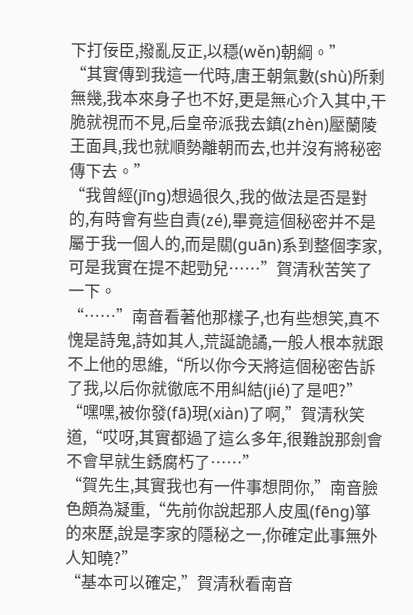下打佞臣,撥亂反正,以穩(wěn)朝綱。”
“其實傳到我這一代時,唐王朝氣數(shù)所剩無幾,我本來身子也不好,更是無心介入其中,干脆就視而不見,后皇帝派我去鎮(zhèn)壓蘭陵王面具,我也就順勢離朝而去,也并沒有將秘密傳下去。”
“我曾經(jīng)想過很久,我的做法是否是對的,有時會有些自責(zé),畢竟這個秘密并不是屬于我一個人的,而是關(guān)系到整個李家,可是我實在提不起勁兒……”賀清秋苦笑了一下。
“……”南音看著他那樣子,也有些想笑,真不愧是詩鬼,詩如其人,荒誕詭譎,一般人根本就跟不上他的思維,“所以你今天將這個秘密告訴了我,以后你就徹底不用糾結(jié)了是吧?”
“嘿嘿,被你發(fā)現(xiàn)了啊,”賀清秋笑道,“哎呀,其實都過了這么多年,很難說那劍會不會早就生銹腐朽了……”
“賀先生,其實我也有一件事想問你,”南音臉色頗為凝重,“先前你說起那人皮風(fēng)箏的來歷,說是李家的隱秘之一,你確定此事無外人知曉?”
“基本可以確定,”賀清秋看南音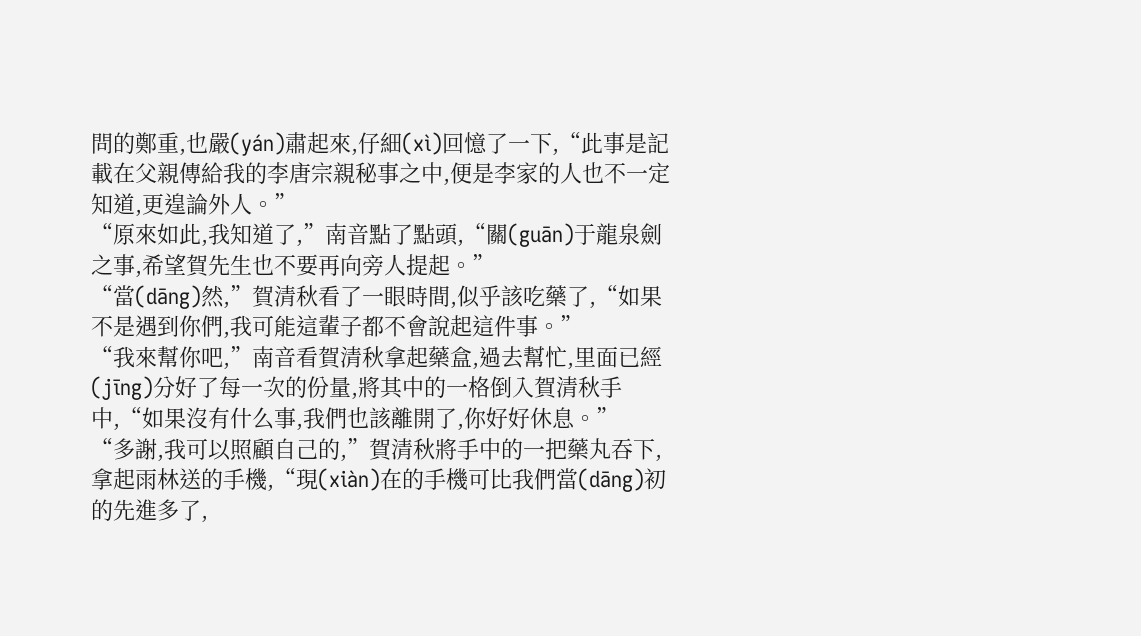問的鄭重,也嚴(yán)肅起來,仔細(xì)回憶了一下,“此事是記載在父親傳給我的李唐宗親秘事之中,便是李家的人也不一定知道,更遑論外人。”
“原來如此,我知道了,”南音點了點頭,“關(guān)于龍泉劍之事,希望賀先生也不要再向旁人提起。”
“當(dāng)然,”賀清秋看了一眼時間,似乎該吃藥了,“如果不是遇到你們,我可能這輩子都不會說起這件事。”
“我來幫你吧,”南音看賀清秋拿起藥盒,過去幫忙,里面已經(jīng)分好了每一次的份量,將其中的一格倒入賀清秋手中,“如果沒有什么事,我們也該離開了,你好好休息。”
“多謝,我可以照顧自己的,”賀清秋將手中的一把藥丸吞下,拿起雨林送的手機,“現(xiàn)在的手機可比我們當(dāng)初的先進多了,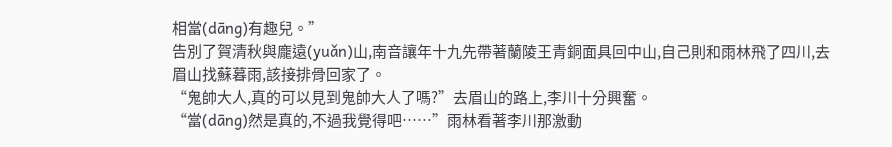相當(dāng)有趣兒。”
告別了賀清秋與龐遠(yuǎn)山,南音讓年十九先帶著蘭陵王青銅面具回中山,自己則和雨林飛了四川,去眉山找蘇暮雨,該接排骨回家了。
“鬼帥大人,真的可以見到鬼帥大人了嗎?”去眉山的路上,李川十分興奮。
“當(dāng)然是真的,不過我覺得吧……”雨林看著李川那激動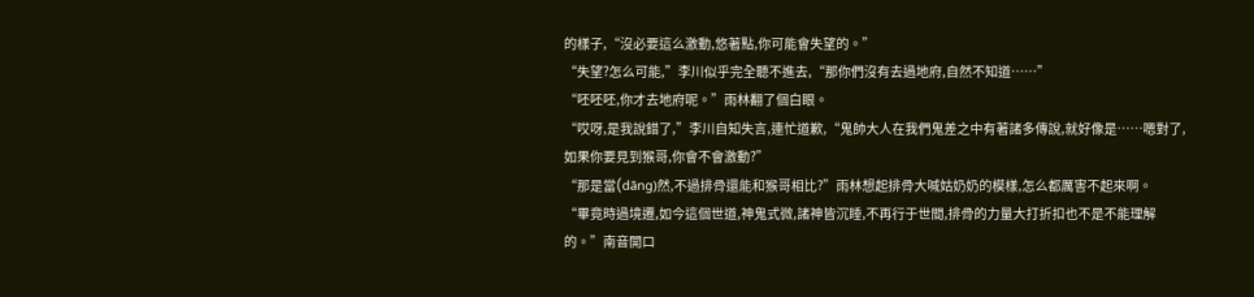的樣子,“沒必要這么激動,悠著點,你可能會失望的。”
“失望?怎么可能,”李川似乎完全聽不進去,“那你們沒有去過地府,自然不知道……”
“呸呸呸,你才去地府呢。”雨林翻了個白眼。
“哎呀,是我說錯了,”李川自知失言,連忙道歉,“鬼帥大人在我們鬼差之中有著諸多傳說,就好像是……嗯對了,如果你要見到猴哥,你會不會激動?”
“那是當(dāng)然,不過排骨還能和猴哥相比?”雨林想起排骨大喊姑奶奶的模樣,怎么都厲害不起來啊。
“畢竟時過境遷,如今這個世道,神鬼式微,諸神皆沉睡,不再行于世間,排骨的力量大打折扣也不是不能理解的。”南音開口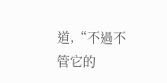道,“不過不管它的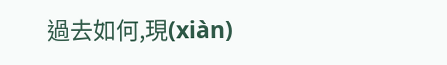過去如何,現(xiàn)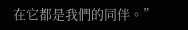在它都是我們的同伴。”